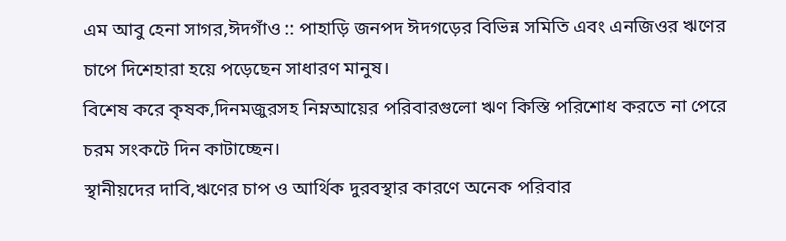এম আবু হেনা সাগর,ঈদগাঁও :: পাহাড়ি জনপদ ঈদগড়ের বিভিন্ন সমিতি এবং এনজিওর ঋণের চাপে দিশেহারা হয়ে পড়েছেন সাধারণ মানুষ।
বিশেষ করে কৃষক,দিনমজুরসহ নিম্নআয়ের পরিবারগুলো ঋণ কিস্তি পরিশোধ করতে না পেরে চরম সংকটে দিন কাটাচ্ছেন।
স্থানীয়দের দাবি,ঋণের চাপ ও আর্থিক দুরবস্থার কারণে অনেক পরিবার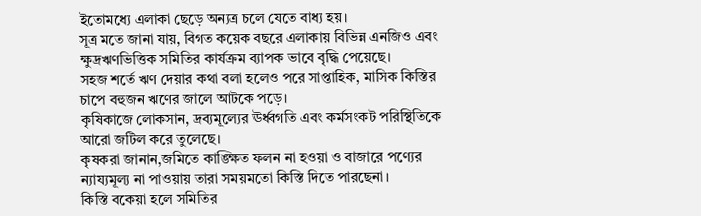ইতোমধ্যে এলাকা ছেড়ে অন্যত্র চলে যেতে বাধ্য হয়।
সূত্র মতে জানা যায়, বিগত কয়েক বছরে এলাকায় বিভিন্ন এনজিও এবং ক্ষুদ্রঋণভিত্তিক সমিতির কার্যক্রম ব্যাপক ভাবে বৃদ্ধি পেয়েছে।
সহজ শর্তে ঋণ দেয়ার কথা বলা হলেও পরে সাপ্তাহিক, মাসিক কিস্তির চাপে বহুজন ঋণের জালে আটকে পড়ে।
কৃষিকাজে লোকসান, দ্রব্যমূল্যের ঊর্ধ্বগতি এবং কর্মসংকট পরিস্থিতিকে আরো জটিল করে তুলেছে।
কৃষকরা জানান,জমিতে কাঙ্ক্ষিত ফলন না হওয়া ও বাজারে পণ্যের ন্যায্যমূল্য না পাওয়ায় তারা সময়মতো কিস্তি দিতে পারছেনা।
কিস্তি বকেয়া হলে সমিতির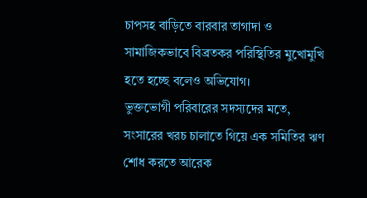চাপসহ বাড়িতে বারবার তাগাদা ও সামাজিকভাবে বিব্রতকর পরিস্থিতির মুখোমুখি হতে হচ্ছে বলেও অভিযোগ।
ভুক্তভোগী পরিবারের সদস্যদের মতে, সংসারের খরচ চালাতে গিয়ে এক সমিতির ঋণ শোধ করতে আরেক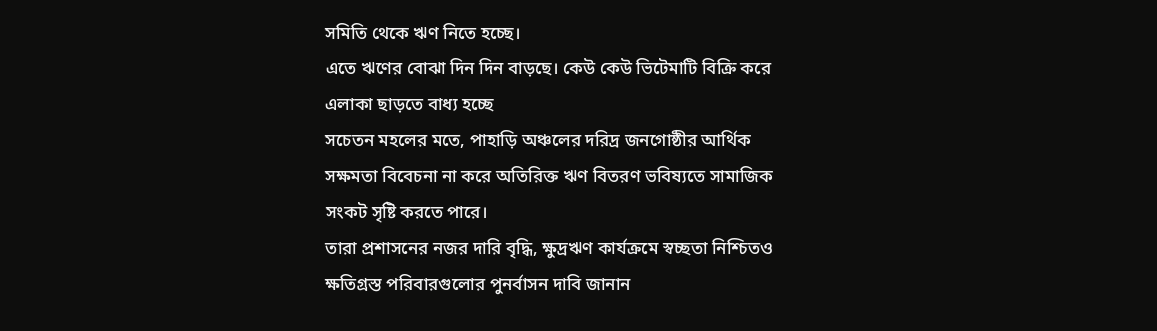সমিতি থেকে ঋণ নিতে হচ্ছে।
এতে ঋণের বোঝা দিন দিন বাড়ছে। কেউ কেউ ভিটেমাটি বিক্রি করে এলাকা ছাড়তে বাধ্য হচ্ছে
সচেতন মহলের মতে, পাহাড়ি অঞ্চলের দরিদ্র জনগোষ্ঠীর আর্থিক সক্ষমতা বিবেচনা না করে অতিরিক্ত ঋণ বিতরণ ভবিষ্যতে সামাজিক সংকট সৃষ্টি করতে পারে।
তারা প্রশাসনের নজর দারি বৃদ্ধি, ক্ষুদ্রঋণ কার্যক্রমে স্বচ্ছতা নিশ্চিতও ক্ষতিগ্রস্ত পরিবারগুলোর পুনর্বাসন দাবি জানান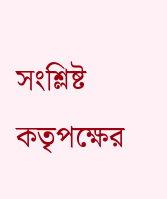সংশ্লিষ্ট কতৃপক্ষের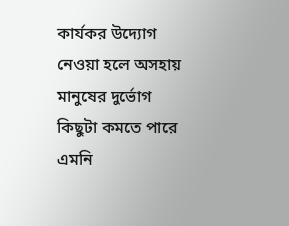কার্যকর উদ্যোগ নেওয়া হলে অসহায় মানুষের দুর্ভোগ কিছুটা কমতে পারে এমনি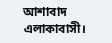আশাবাদ এলাকাবাসী।